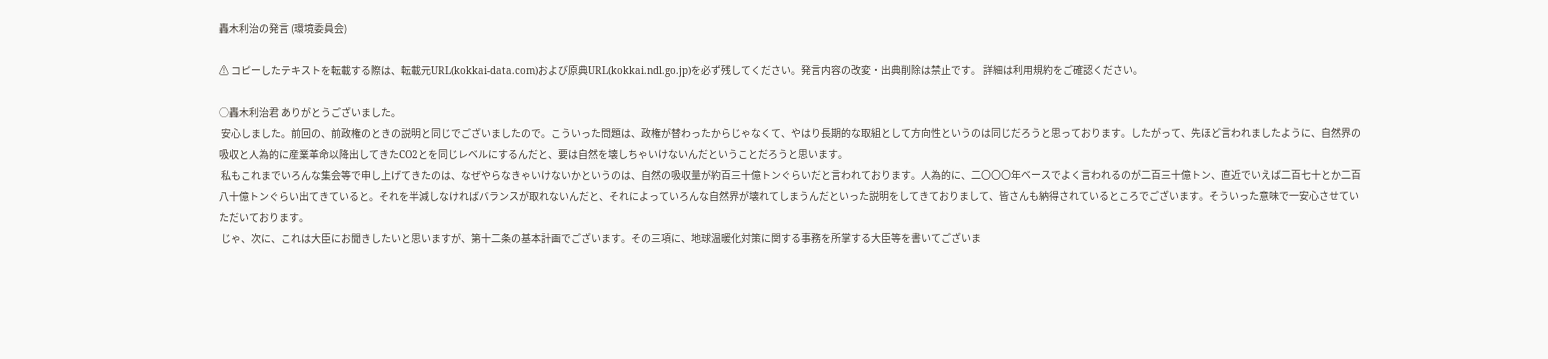轟木利治の発言 (環境委員会)

⚠ コピーしたテキストを転載する際は、転載元URL(kokkai-data.com)および原典URL(kokkai.ndl.go.jp)を必ず残してください。発言内容の改変・出典削除は禁止です。 詳細は利用規約をご確認ください。

○轟木利治君 ありがとうございました。
 安心しました。前回の、前政権のときの説明と同じでございましたので。こういった問題は、政権が替わったからじゃなくて、やはり長期的な取組として方向性というのは同じだろうと思っております。したがって、先ほど言われましたように、自然界の吸収と人為的に産業革命以降出してきたCO2とを同じレベルにするんだと、要は自然を壊しちゃいけないんだということだろうと思います。
 私もこれまでいろんな集会等で申し上げてきたのは、なぜやらなきゃいけないかというのは、自然の吸収量が約百三十億トンぐらいだと言われております。人為的に、二〇〇〇年ベースでよく言われるのが二百三十億トン、直近でいえば二百七十とか二百八十億トンぐらい出てきていると。それを半減しなければバランスが取れないんだと、それによっていろんな自然界が壊れてしまうんだといった説明をしてきておりまして、皆さんも納得されているところでございます。そういった意味で一安心させていただいております。
 じゃ、次に、これは大臣にお聞きしたいと思いますが、第十二条の基本計画でございます。その三項に、地球温暖化対策に関する事務を所掌する大臣等を書いてございま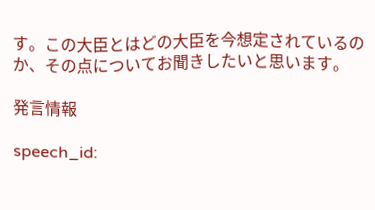す。この大臣とはどの大臣を今想定されているのか、その点についてお聞きしたいと思います。

発言情報

speech_id: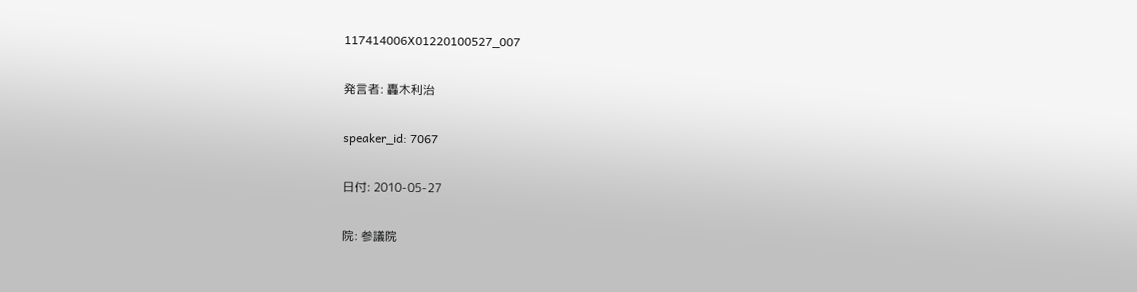117414006X01220100527_007

発言者: 轟木利治

speaker_id: 7067

日付: 2010-05-27

院: 参議院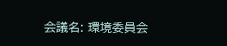会議名: 環境委員会